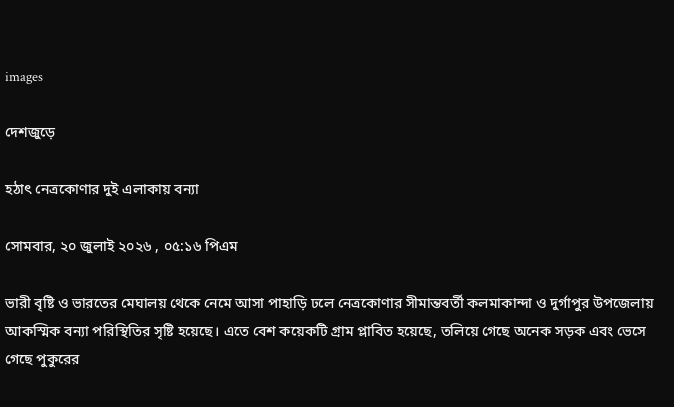images

দেশজুড়ে

হঠাৎ নেত্রকোণার দুই এলাকায় বন্যা

সোমবার, ২০ জুলাই ২০২৬ , ০৫:১৬ পিএম

ভারী বৃষ্টি ও ভারতের মেঘালয় থেকে নেমে আসা পাহাড়ি ঢলে নেত্রকোণার সীমান্তবর্তী কলমাকান্দা ও দুর্গাপুর উপজেলায় আকস্মিক বন্যা পরিস্থিতির সৃষ্টি হয়েছে। এতে বেশ কয়েকটি গ্রাম প্লাবিত হয়েছে, তলিয়ে গেছে অনেক সড়ক এবং ভেসে গেছে পুকুরের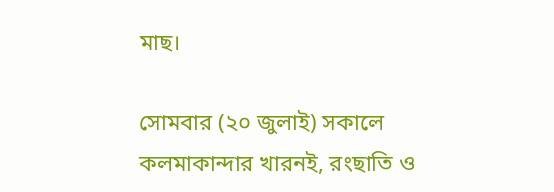মাছ।

সোমবার (২০ জুলাই) সকালে কলমাকান্দার খারনই, রংছাতি ও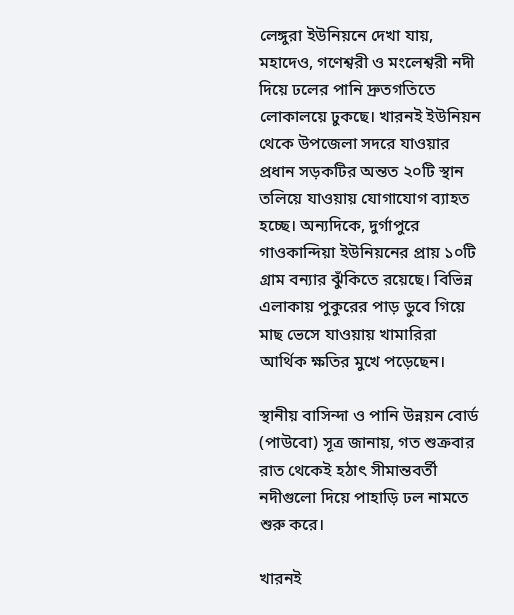লেঙ্গুরা ইউনিয়নে দেখা যায়, মহাদেও, গণেশ্বরী ও মংলেশ্বরী নদী দিয়ে ঢলের পানি দ্রুতগতিতে লোকালয়ে ঢুকছে। খারনই ইউনিয়ন থেকে উপজেলা সদরে যাওয়ার প্রধান সড়কটির অন্তত ২০টি স্থান তলিয়ে যাওয়ায় যোগাযোগ ব্যাহত হচ্ছে। অন্যদিকে, দুর্গাপুরে গাওকান্দিয়া ইউনিয়নের প্রায় ১০টি গ্রাম বন্যার ঝুঁকিতে রয়েছে। বিভিন্ন এলাকায় পুকুরের পাড় ডুবে গিয়ে মাছ ভেসে যাওয়ায় খামারিরা আর্থিক ক্ষতির মুখে পড়েছেন।

স্থানীয় বাসিন্দা ও পানি উন্নয়ন বোর্ড (পাউবো) সূত্র জানায়, গত শুক্রবার রাত থেকেই হঠাৎ সীমান্তবর্তী নদীগুলো দিয়ে পাহাড়ি ঢল নামতে শুরু করে।

খারনই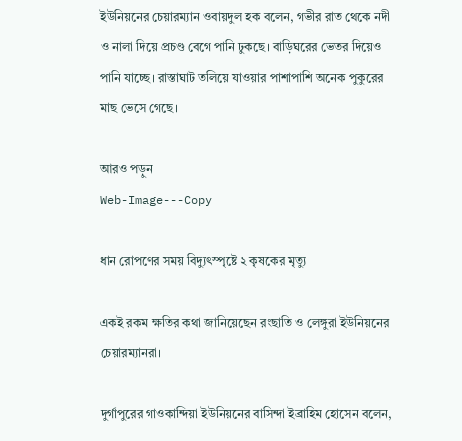ইউনিয়নের চেয়ারম্যান ওবায়দুল হক বলেন, গভীর রাত থেকে নদী ও নালা দিয়ে প্রচণ্ড বেগে পানি ঢুকছে। বাড়িঘরের ভেতর দিয়েও পানি যাচ্ছে। রাস্তাঘাট তলিয়ে যাওয়ার পাশাপাশি অনেক পুকুরের মাছ ভেসে গেছে।

আরও পড়ুন
Web-Image---Copy

ধান রোপণের সময় বিদ্যুৎস্পৃষ্টে ২ কৃষকের মৃত্যু

একই রকম ক্ষতির কথা জানিয়েছেন রংছাতি ও লেঙ্গুরা ইউনিয়নের চেয়ারম্যানরা।

দুর্গাপুরের গাওকান্দিয়া ইউনিয়নের বাসিন্দা ইব্রাহিম হোসেন বলেন,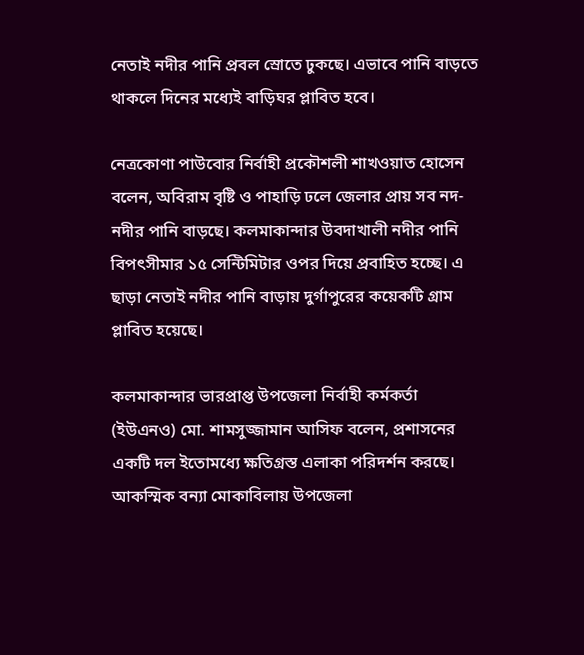নেতাই নদীর পানি প্রবল স্রোতে ঢুকছে। এভাবে পানি বাড়তে থাকলে দিনের মধ্যেই বাড়িঘর প্লাবিত হবে।

নেত্রকোণা পাউবোর নির্বাহী প্রকৌশলী শাখওয়াত হোসেন বলেন, অবিরাম বৃষ্টি ও পাহাড়ি ঢলে জেলার প্রায় সব নদ-নদীর পানি বাড়ছে। কলমাকান্দার উবদাখালী নদীর পানি বিপৎসীমার ১৫ সেন্টিমিটার ওপর দিয়ে প্রবাহিত হচ্ছে। এ ছাড়া নেতাই নদীর পানি বাড়ায় দুর্গাপুরের কয়েকটি গ্রাম প্লাবিত হয়েছে।

কলমাকান্দার ভারপ্রাপ্ত উপজেলা নির্বাহী কর্মকর্তা (ইউএনও) মো. শামসুজ্জামান আসিফ বলেন, প্রশাসনের একটি দল ইতোমধ্যে ক্ষতিগ্রস্ত এলাকা পরিদর্শন করছে। আকস্মিক বন্যা মোকাবিলায় উপজেলা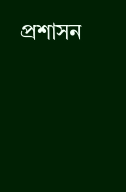প্রশাসন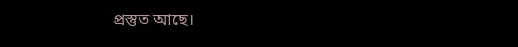প্রস্তুত আছে।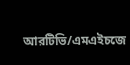আরটিভি/এমএইচজে